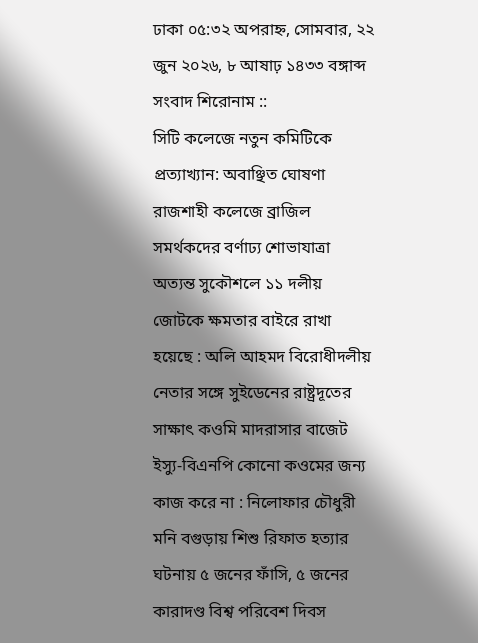ঢাকা ০৫:৩২ অপরাহ্ন, সোমবার, ২২ জুন ২০২৬, ৮ আষাঢ় ১৪৩৩ বঙ্গাব্দ
সংবাদ শিরোনাম ::
সিটি কলেজে নতুন কমিটিকে প্রত্যাখ্যান: অবাঞ্ছিত ঘোষণা রাজশাহী কলেজে ব্রাজিল সমর্থকদের বর্ণাঢ্য শোভাযাত্রা অত্যন্ত সুকৌশলে ১১ দলীয় জোটকে ক্ষমতার বাইরে রাখা হয়েছে : অলি আহমদ বিরোধীদলীয় নেতার সঙ্গে সুইডেনের রাষ্ট্রদূতের সাক্ষাৎ কওমি মাদরাসার বাজেট ইস্যু-বিএনপি কোনো কওমের জন্য কাজ করে না : নিলোফার চৌধুরী মনি বগুড়ায় শিশু রিফাত হত্যার ঘটনায় ৫ জনের ফাঁসি, ৫ জনের কারাদণ্ড বিশ্ব পরিবেশ দিবস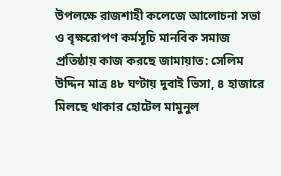উপলক্ষে রাজশাহী কলেজে আলোচনা সভা ও বৃক্ষরোপণ কর্মসূচি মানবিক সমাজ প্রতিষ্ঠায় কাজ করছে জামায়াত: সেলিম উদ্দিন মাত্র ৪৮ ঘণ্টায় দুবাই ভিসা, ৪ হাজারে মিলছে থাকার হোটেল মামুনুল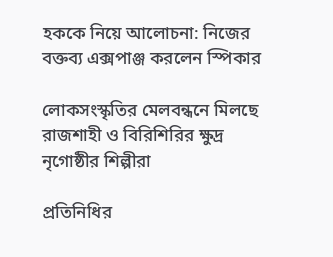হককে নিয়ে আলোচনা: নিজের বক্তব্য এক্সপাঞ্জ করলেন স্পিকার

লোকসংস্কৃতির মেলবন্ধনে মিলছে রাজশাহী ও বিরিশিরির ক্ষুদ্র নৃগোষ্ঠীর শিল্পীরা

প্রতিনিধির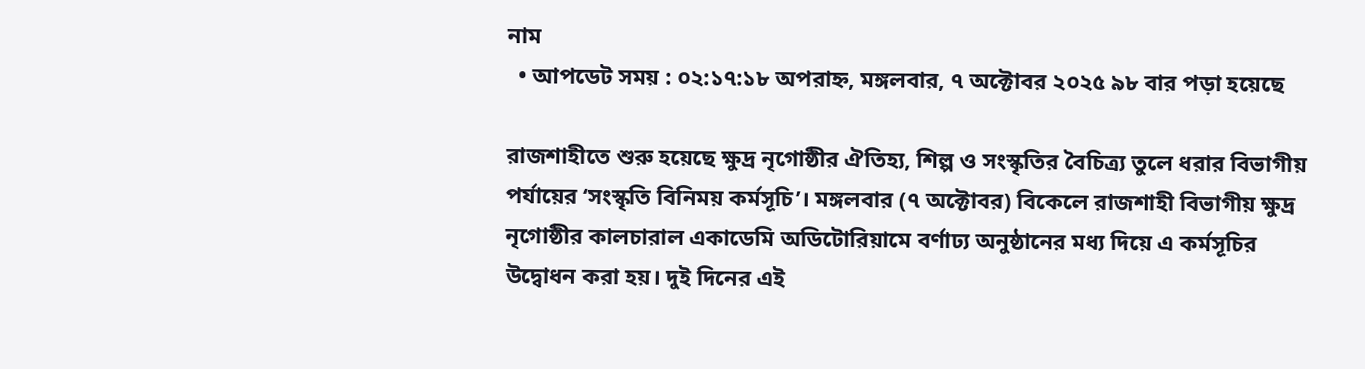নাম
  • আপডেট সময় : ০২:১৭:১৮ অপরাহ্ন, মঙ্গলবার, ৭ অক্টোবর ২০২৫ ৯৮ বার পড়া হয়েছে

রাজশাহীতে শুরু হয়েছে ক্ষুদ্র নৃগোষ্ঠীর ঐতিহ্য, শিল্প ও সংস্কৃতির বৈচিত্র্য তুলে ধরার বিভাগীয় পর্যায়ের ‘সংস্কৃতি বিনিময় কর্মসূচি’। মঙ্গলবার (৭ অক্টোবর) বিকেলে রাজশাহী বিভাগীয় ক্ষুদ্র নৃগোষ্ঠীর কালচারাল একাডেমি অডিটোরিয়ামে বর্ণাঢ্য অনুষ্ঠানের মধ্য দিয়ে এ কর্মসূচির উদ্বোধন করা হয়। দুই দিনের এই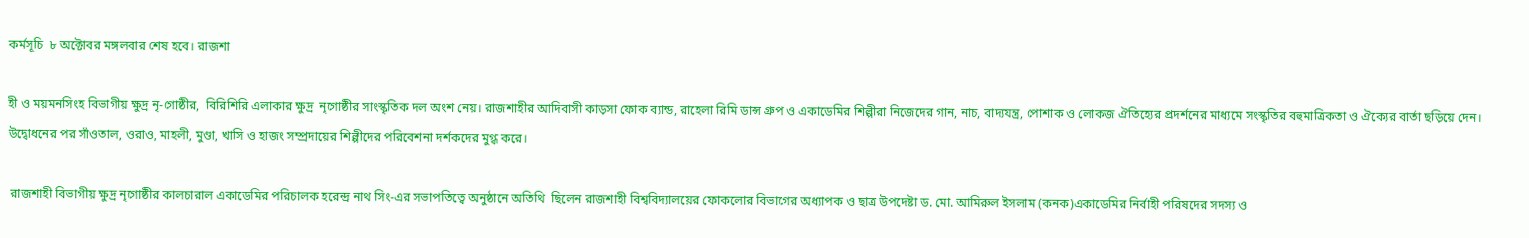কর্মসূচি  ৮ অক্টোবর মঙ্গলবার শেষ হবে। রাজশা

হী ও ময়মনসিংহ বিভাগীয় ক্ষুদ্র নৃ-গোষ্ঠীর,  বিরিশিরি এলাকার ক্ষুদ্র  নৃগোষ্ঠীর সাংস্কৃতিক দল অংশ নেয়। রাজশাহীর আদিবাসী কাড়সা ফোক ব্যান্ড, রাহেলা রিমি ডান্স গ্রুপ ও একাডেমির শিল্পীরা নিজেদের গান, নাচ, বাদ্যযন্ত্র, পোশাক ও লোকজ ঐতিহ্যের প্রদর্শনের মাধ্যমে সংস্কৃতির বহুমাত্রিকতা ও ঐক্যের বার্তা ছড়িয়ে দেন। উদ্বোধনের পর সাঁওতাল, ওরাও, মাহলী, মুণ্ডা, খাসি ও হাজং সম্প্রদায়ের শিল্পীদের পরিবেশনা দর্শকদের মুগ্ধ করে।

 রাজশাহী বিভাগীয় ক্ষুদ্র নৃগোষ্ঠীর কালচারাল একাডেমির পরিচালক হরেন্দ্র নাথ সিং-এর সভাপতিত্বে অনুষ্ঠানে অতিথি  ছিলেন রাজশাহী বিশ্ববিদ্যালয়ের ফোকলোর বিভাগের অধ্যাপক ও ছাত্র উপদেষ্টা ড. মো. আমিরুল ইসলাম (কনক)একাডেমির নির্বাহী পরিষদের সদস্য ও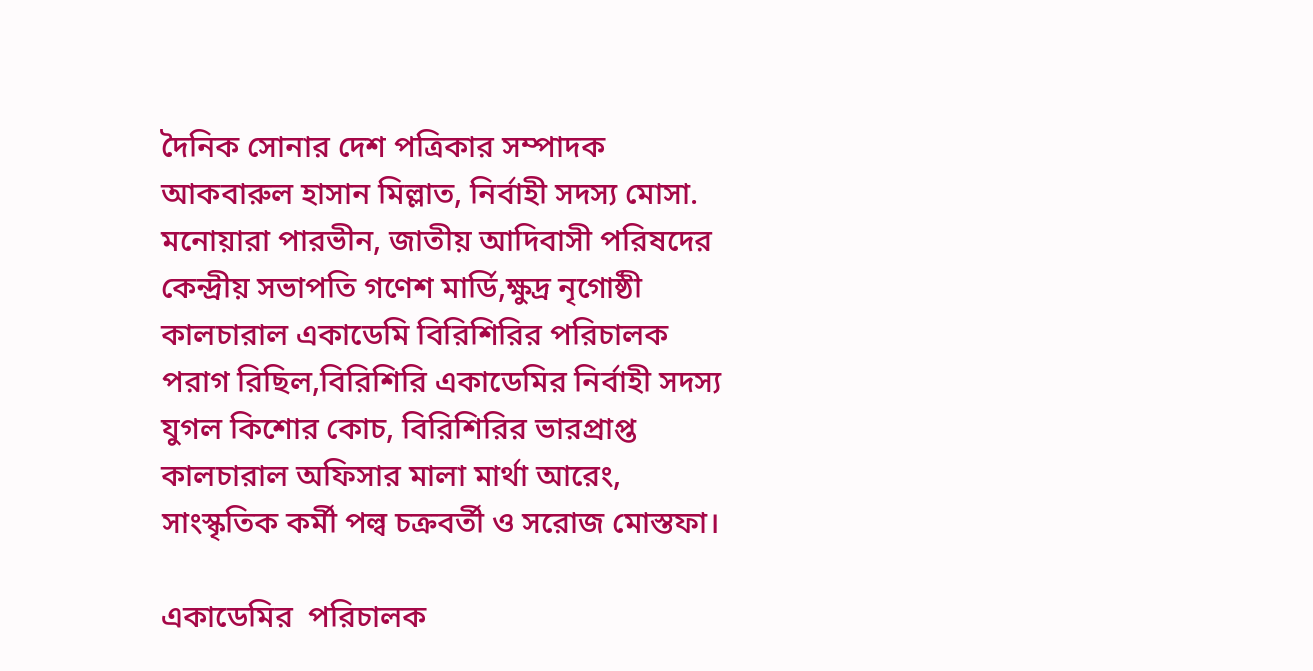দৈনিক সোনার দেশ পত্রিকার সম্পাদক আকবারুল হাসান মিল্লাত, নির্বাহী সদস্য মোসা. মনোয়ারা পারভীন, জাতীয় আদিবাসী পরিষদের কেন্দ্রীয় সভাপতি গণেশ মার্ডি,ক্ষুদ্র নৃগোষ্ঠী কালচারাল একাডেমি বিরিশিরির পরিচালক পরাগ রিছিল,বিরিশিরি একাডেমির নির্বাহী সদস্য যুগল কিশোর কোচ, বিরিশিরির ভারপ্রাপ্ত কালচারাল অফিসার মালা মার্থা আরেং, সাংস্কৃতিক কর্মী পল্ব চক্রবর্তী ও সরোজ মোস্তফা।

একাডেমির  পরিচালক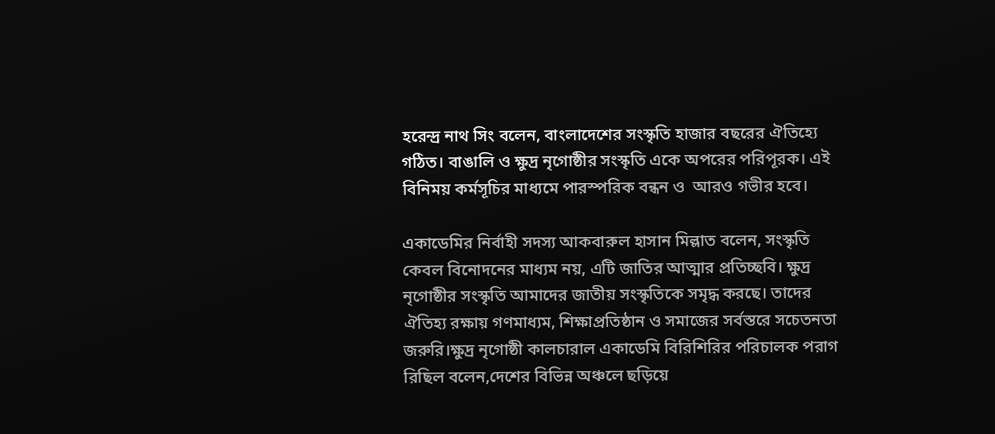হরেন্দ্র নাথ সিং বলেন, বাংলাদেশের সংস্কৃতি হাজার বছরের ঐতিহ্যে গঠিত। বাঙালি ও ক্ষুদ্র নৃগোষ্ঠীর সংস্কৃতি একে অপরের পরিপূরক। এই বিনিময় কর্মসূচির মাধ্যমে পারস্পরিক বন্ধন ও  আরও গভীর হবে।

একাডেমির নির্বাহী সদস্য আকবারুল হাসান মিল্লাত বলেন, সংস্কৃতি কেবল বিনোদনের মাধ্যম নয়, এটি জাতির আত্মার প্রতিচ্ছবি। ক্ষুদ্র নৃগোষ্ঠীর সংস্কৃতি আমাদের জাতীয় সংস্কৃতিকে সমৃদ্ধ করছে। তাদের ঐতিহ্য রক্ষায় গণমাধ্যম, শিক্ষাপ্রতিষ্ঠান ও সমাজের সর্বস্তরে সচেতনতা জরুরি।ক্ষুদ্র নৃগোষ্ঠী কালচারাল একাডেমি বিরিশিরির পরিচালক পরাগ রিছিল বলেন,দেশের বিভিন্ন অঞ্চলে ছড়িয়ে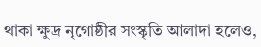থাকা ক্ষুদ্র নৃগোষ্ঠীর সংস্কৃতি আলাদা হলেও,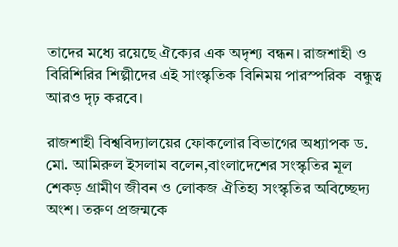তাদের মধ্যে রয়েছে ঐক্যের এক অদৃশ্য বন্ধন। রাজশাহী ও বিরিশিরির শিল্পীদের এই সাংস্কৃতিক বিনিময় পারস্পরিক  বন্ধুত্ব আরও দৃঢ় করবে।

রাজশাহী বিশ্ববিদ্যালয়ের ফোকলোর বিভাগের অধ্যাপক ড. মো. আমিরুল ইসলাম বলেন,বাংলাদেশের সংস্কৃতির মূল শেকড় গ্রামীণ জীবন ও লোকজ ঐতিহ্য সংস্কৃতির অবিচ্ছেদ্য অংশ। তরুণ প্রজন্মকে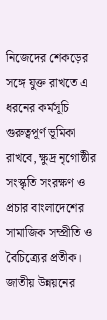নিজেদের শেকড়ের সঙ্গে যুক্ত রাখতে এ ধরনের কর্মসূচি গুরুত্বপূর্ণ ভূমিকা রাখবে, ক্ষুদ্র নৃগোষ্ঠীর সংস্কৃতি সংরক্ষণ ও প্রচার বাংলাদেশের সামাজিক সম্প্রীতি ও বৈচিত্র্যের প্রতীক। জাতীয় উন্নয়নের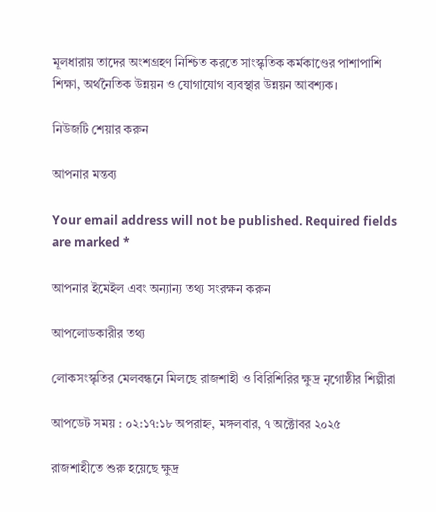মূলধারায় তাদের অংশগ্রহণ নিশ্চিত করতে সাংস্কৃতিক কর্মকাণ্ডের পাশাপাশি শিক্ষা, অর্থনৈতিক উন্নয়ন ও যোগাযোগ ব্যবস্থার উন্নয়ন আবশ্যক।

নিউজটি শেয়ার করুন

আপনার মন্তব্য

Your email address will not be published. Required fields are marked *

আপনার ইমেইল এবং অন্যান্য তথ্য সংরক্ষন করুন

আপলোডকারীর তথ্য

লোকসংস্কৃতির মেলবন্ধনে মিলছে রাজশাহী ও বিরিশিরির ক্ষুদ্র নৃগোষ্ঠীর শিল্পীরা

আপডেট সময় : ০২:১৭:১৮ অপরাহ্ন, মঙ্গলবার, ৭ অক্টোবর ২০২৫

রাজশাহীতে শুরু হয়েছে ক্ষুদ্র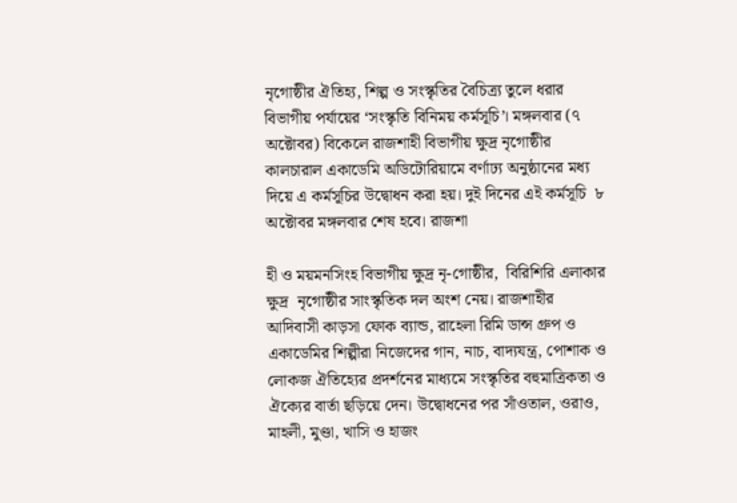নৃগোষ্ঠীর ঐতিহ্য, শিল্প ও সংস্কৃতির বৈচিত্র্য তুলে ধরার বিভাগীয় পর্যায়ের ‘সংস্কৃতি বিনিময় কর্মসূচি’। মঙ্গলবার (৭ অক্টোবর) বিকেলে রাজশাহী বিভাগীয় ক্ষুদ্র নৃগোষ্ঠীর কালচারাল একাডেমি অডিটোরিয়ামে বর্ণাঢ্য অনুষ্ঠানের মধ্য দিয়ে এ কর্মসূচির উদ্বোধন করা হয়। দুই দিনের এই কর্মসূচি  ৮ অক্টোবর মঙ্গলবার শেষ হবে। রাজশা

হী ও ময়মনসিংহ বিভাগীয় ক্ষুদ্র নৃ-গোষ্ঠীর,  বিরিশিরি এলাকার ক্ষুদ্র  নৃগোষ্ঠীর সাংস্কৃতিক দল অংশ নেয়। রাজশাহীর আদিবাসী কাড়সা ফোক ব্যান্ড, রাহেলা রিমি ডান্স গ্রুপ ও একাডেমির শিল্পীরা নিজেদের গান, নাচ, বাদ্যযন্ত্র, পোশাক ও লোকজ ঐতিহ্যের প্রদর্শনের মাধ্যমে সংস্কৃতির বহুমাত্রিকতা ও ঐক্যের বার্তা ছড়িয়ে দেন। উদ্বোধনের পর সাঁওতাল, ওরাও, মাহলী, মুণ্ডা, খাসি ও হাজং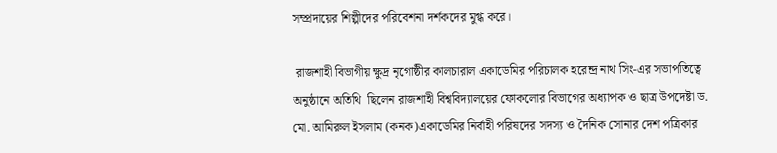সম্প্রদায়ের শিল্পীদের পরিবেশনা দর্শকদের মুগ্ধ করে।

 রাজশাহী বিভাগীয় ক্ষুদ্র নৃগোষ্ঠীর কালচারাল একাডেমির পরিচালক হরেন্দ্র নাথ সিং-এর সভাপতিত্বে অনুষ্ঠানে অতিথি  ছিলেন রাজশাহী বিশ্ববিদ্যালয়ের ফোকলোর বিভাগের অধ্যাপক ও ছাত্র উপদেষ্টা ড. মো. আমিরুল ইসলাম (কনক)একাডেমির নির্বাহী পরিষদের সদস্য ও দৈনিক সোনার দেশ পত্রিকার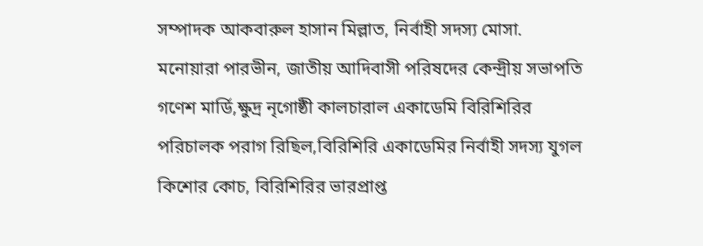সম্পাদক আকবারুল হাসান মিল্লাত, নির্বাহী সদস্য মোসা. মনোয়ারা পারভীন, জাতীয় আদিবাসী পরিষদের কেন্দ্রীয় সভাপতি গণেশ মার্ডি,ক্ষুদ্র নৃগোষ্ঠী কালচারাল একাডেমি বিরিশিরির পরিচালক পরাগ রিছিল,বিরিশিরি একাডেমির নির্বাহী সদস্য যুগল কিশোর কোচ, বিরিশিরির ভারপ্রাপ্ত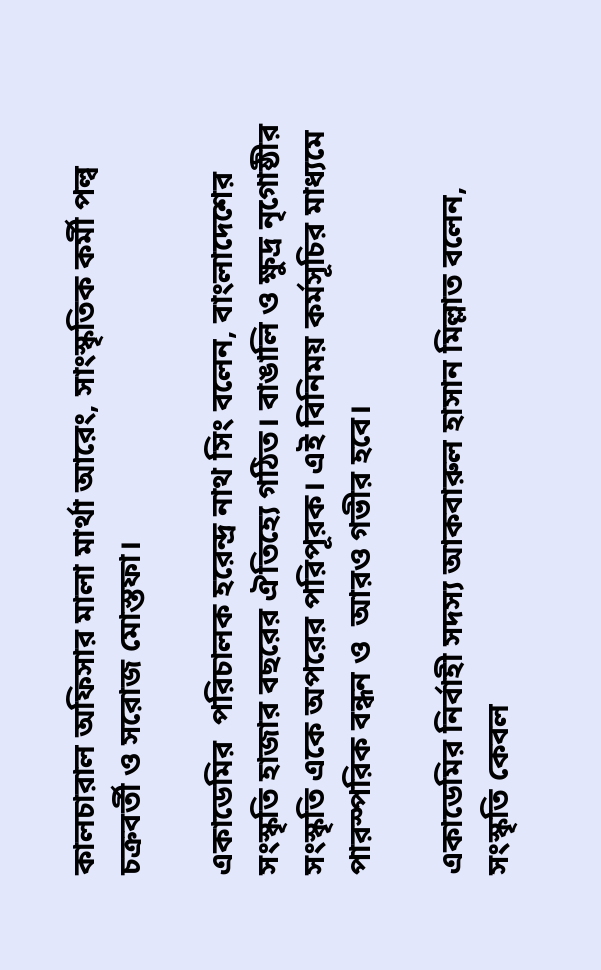কালচারাল অফিসার মালা মার্থা আরেং, সাংস্কৃতিক কর্মী পল্ব চক্রবর্তী ও সরোজ মোস্তফা।

একাডেমির  পরিচালক হরেন্দ্র নাথ সিং বলেন, বাংলাদেশের সংস্কৃতি হাজার বছরের ঐতিহ্যে গঠিত। বাঙালি ও ক্ষুদ্র নৃগোষ্ঠীর সংস্কৃতি একে অপরের পরিপূরক। এই বিনিময় কর্মসূচির মাধ্যমে পারস্পরিক বন্ধন ও  আরও গভীর হবে।

একাডেমির নির্বাহী সদস্য আকবারুল হাসান মিল্লাত বলেন, সংস্কৃতি কেবল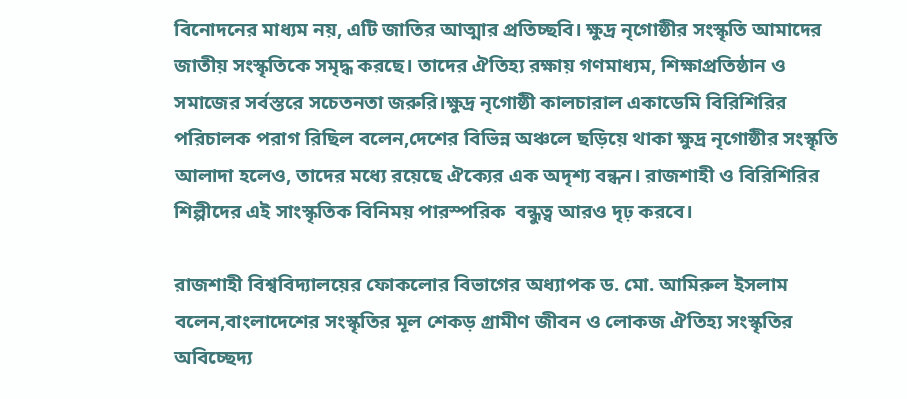বিনোদনের মাধ্যম নয়, এটি জাতির আত্মার প্রতিচ্ছবি। ক্ষুদ্র নৃগোষ্ঠীর সংস্কৃতি আমাদের জাতীয় সংস্কৃতিকে সমৃদ্ধ করছে। তাদের ঐতিহ্য রক্ষায় গণমাধ্যম, শিক্ষাপ্রতিষ্ঠান ও সমাজের সর্বস্তরে সচেতনতা জরুরি।ক্ষুদ্র নৃগোষ্ঠী কালচারাল একাডেমি বিরিশিরির পরিচালক পরাগ রিছিল বলেন,দেশের বিভিন্ন অঞ্চলে ছড়িয়ে থাকা ক্ষুদ্র নৃগোষ্ঠীর সংস্কৃতি আলাদা হলেও, তাদের মধ্যে রয়েছে ঐক্যের এক অদৃশ্য বন্ধন। রাজশাহী ও বিরিশিরির শিল্পীদের এই সাংস্কৃতিক বিনিময় পারস্পরিক  বন্ধুত্ব আরও দৃঢ় করবে।

রাজশাহী বিশ্ববিদ্যালয়ের ফোকলোর বিভাগের অধ্যাপক ড. মো. আমিরুল ইসলাম বলেন,বাংলাদেশের সংস্কৃতির মূল শেকড় গ্রামীণ জীবন ও লোকজ ঐতিহ্য সংস্কৃতির অবিচ্ছেদ্য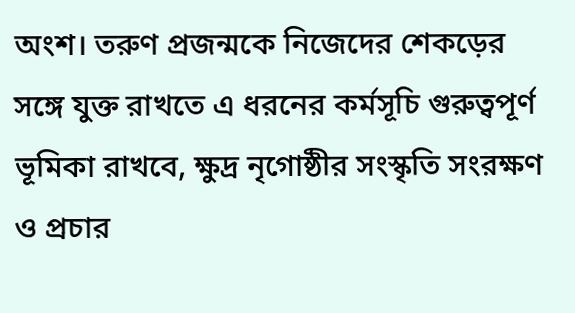অংশ। তরুণ প্রজন্মকে নিজেদের শেকড়ের সঙ্গে যুক্ত রাখতে এ ধরনের কর্মসূচি গুরুত্বপূর্ণ ভূমিকা রাখবে, ক্ষুদ্র নৃগোষ্ঠীর সংস্কৃতি সংরক্ষণ ও প্রচার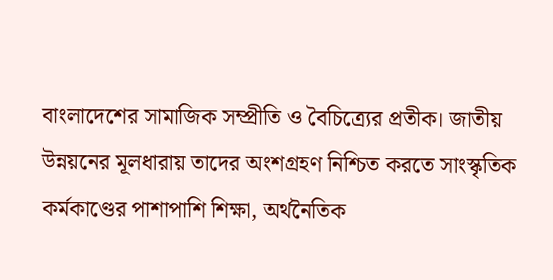বাংলাদেশের সামাজিক সম্প্রীতি ও বৈচিত্র্যের প্রতীক। জাতীয় উন্নয়নের মূলধারায় তাদের অংশগ্রহণ নিশ্চিত করতে সাংস্কৃতিক কর্মকাণ্ডের পাশাপাশি শিক্ষা, অর্থনৈতিক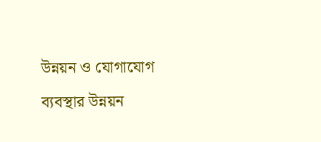উন্নয়ন ও যোগাযোগ ব্যবস্থার উন্নয়ন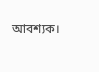আবশ্যক।